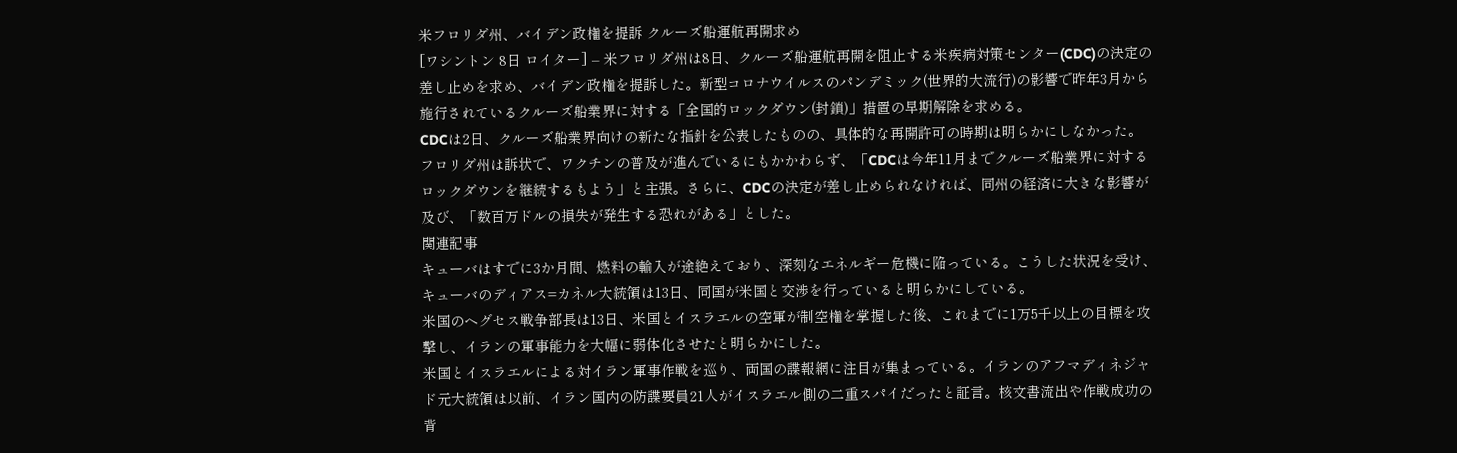米フロリダ州、バイデン政権を提訴 クルーズ船運航再開求め
[ワシントン 8日 ロイター] – 米フロリダ州は8日、クルーズ船運航再開を阻止する米疾病対策センター(CDC)の決定の差し止めを求め、バイデン政権を提訴した。新型コロナウイルスのパンデミック(世界的大流行)の影響で昨年3月から施行されているクルーズ船業界に対する「全国的ロックダウン(封鎖)」措置の早期解除を求める。
CDCは2日、クルーズ船業界向けの新たな指針を公表したものの、具体的な再開許可の時期は明らかにしなかった。
フロリダ州は訴状で、ワクチンの普及が進んでいるにもかかわらず、「CDCは今年11月までクルーズ船業界に対するロックダウンを継続するもよう」と主張。さらに、CDCの決定が差し止められなければ、同州の経済に大きな影響が及び、「数百万ドルの損失が発生する恐れがある」とした。
関連記事
キューバはすでに3か月間、燃料の輸入が途絶えており、深刻なエネルギー危機に陥っている。こうした状況を受け、キューバのディアス=カネル大統領は13日、同国が米国と交渉を行っていると明らかにしている。
米国のヘグセス戦争部長は13日、米国とイスラエルの空軍が制空権を掌握した後、これまでに1万5千以上の目標を攻撃し、イランの軍事能力を大幅に弱体化させたと明らかにした。
米国とイスラエルによる対イラン軍事作戦を巡り、両国の諜報網に注目が集まっている。イランのアフマディネジャド元大統領は以前、イラン国内の防諜要員21人がイスラエル側の二重スパイだったと証言。核文書流出や作戦成功の背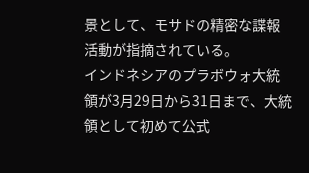景として、モサドの精密な諜報活動が指摘されている。
インドネシアのプラボウォ大統領が3月29日から31日まで、大統領として初めて公式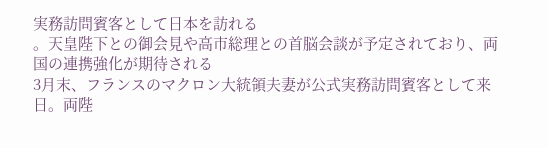実務訪問賓客として日本を訪れる
。天皇陛下との御会見や高市総理との首脳会談が予定されており、両国の連携強化が期待される
3月末、フランスのマクロン大統領夫妻が公式実務訪問賓客として来日。両陛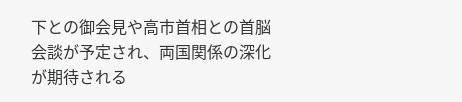下との御会見や高市首相との首脳会談が予定され、両国関係の深化が期待される